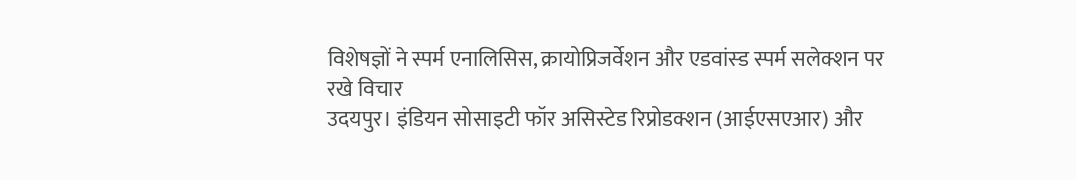विशेषज्ञों ने स्पर्म एनालिसिस, क्रायोप्रिजर्वेशन और एडवांस्ड स्पर्म सलेक्शन पर रखे विचार
उदयपुर। इंडियन सोसाइटी फॉर असिस्टेड रिप्रोडक्शन (आईएसएआर) और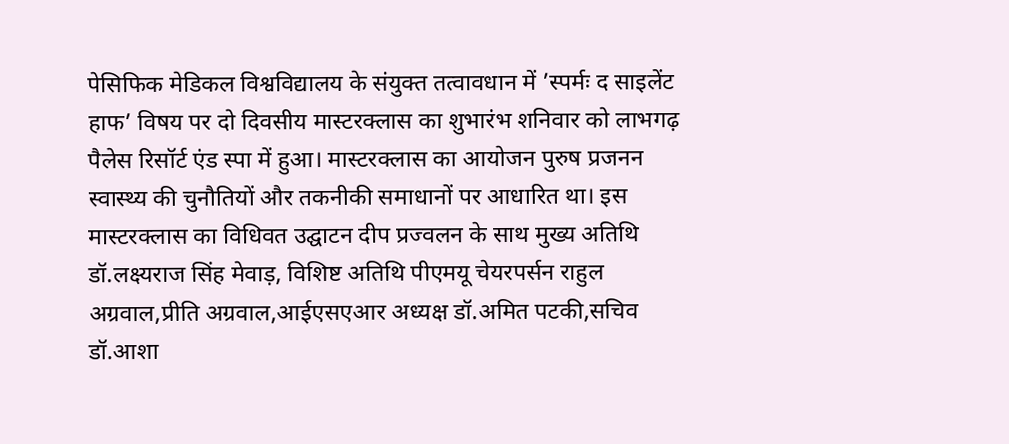पेसिफिक मेडिकल विश्वविद्यालय के संयुक्त तत्वावधान में ’स्पर्मः द साइलेंट हाफ’ विषय पर दो दिवसीय मास्टरक्लास का शुभारंभ शनिवार को लाभगढ़ पैलेस रिसॉर्ट एंड स्पा में हुआ। मास्टरक्लास का आयोजन पुरुष प्रजनन स्वास्थ्य की चुनौतियों और तकनीकी समाधानों पर आधारित था। इस मास्टरक्लास का विधिवत उद्घाटन दीप प्रज्वलन के साथ मुख्य अतिथि डॉ.लक्ष्यराज सिंह मेवाड़, विशिष्ट अतिथि पीएमयू चेयरपर्सन राहुल अग्रवाल,प्रीति अग्रवाल,आईएसएआर अध्यक्ष डॉ.अमित पटकी,सचिव डॉ.आशा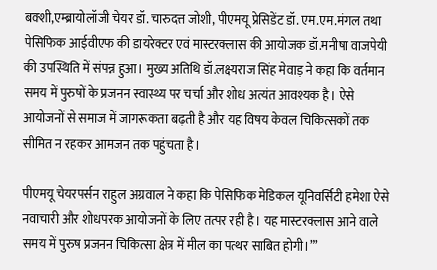बक्शी,एम्ब्रायोलॉजी चेयर डॉ. चारुदत्त जोशी, पीएमयू प्रेसिडेंट डॉ. एम.एम.मंगल तथा पेसिफिक आईवीएफ की डायरेक्टर एवं मास्टरक्लास की आयोजक डॉ.मनीषा वाजपेयी की उपस्थिति में संपन्न हुआ। मुख्य अतिथि डॉ.लक्ष्यराज सिंह मेवाड़ ने कहा कि वर्तमान समय में पुरुषों के प्रजनन स्वास्थ्य पर चर्चा और शोध अत्यंत आवश्यक है। ऐसे आयोजनों से समाज में जागरूकता बढ़ती है और यह विषय केवल चिकित्सकों तक सीमित न रहकर आमजन तक पहुंचता है।

पीएमयू चेयरपर्सन राहुल अग्रवाल ने कहा कि पेसिफिक मेडिकल यूनिवर्सिटी हमेशा ऐसे नवाचारी और शोधपरक आयोजनों के लिए तत्पर रही है। यह मास्टरक्लास आने वाले समय में पुरुष प्रजनन चिकित्सा क्षेत्र में मील का पत्थर साबित होगी।”’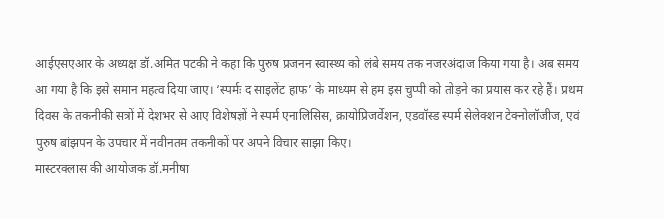आईएसएआर के अध्यक्ष डॉ.अमित पटकी ने कहा कि पुरुष प्रजनन स्वास्थ्य को लंबे समय तक नजरअंदाज किया गया है। अब समय आ गया है कि इसे समान महत्व दिया जाए। ‘स्पर्मः द साइलेंट हाफ’ के माध्यम से हम इस चुप्पी को तोड़ने का प्रयास कर रहे हैं। प्रथम दिवस के तकनीकी सत्रों में देशभर से आए विशेषज्ञों ने स्पर्म एनालिसिस, क्रायोप्रिजर्वेशन, एडवॉस्ड स्पर्म सेलेक्शन टेक्नोलॉजीज, एवं पुरुष बांझपन के उपचार में नवीनतम तकनीकों पर अपने विचार साझा किए।
मास्टरक्लास की आयोजक डॉ.मनीषा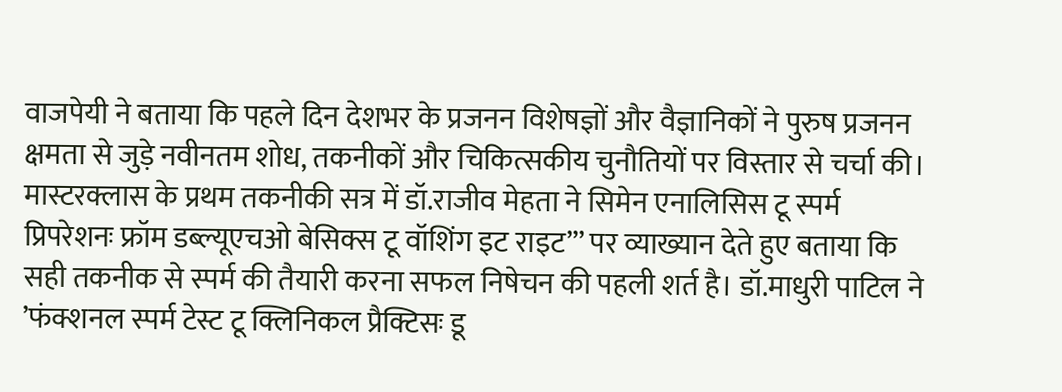वाजपेयी ने बताया कि पहले दिन देशभर के प्रजनन विशेषज्ञों और वैज्ञानिकों ने पुरुष प्रजनन क्षमता से जुड़े नवीनतम शोध, तकनीकों और चिकित्सकीय चुनौतियों पर विस्तार से चर्चा की। मास्टरक्लास के प्रथम तकनीकी सत्र में डॉ.राजीव मेहता ने सिमेन एनालिसिस टू स्पर्म प्रिपरेशनः फ्रॉम डब्ल्यूएचओ बेसिक्स टू वॉशिंग इट राइट”’ पर व्याख्यान देते हुए बताया कि सही तकनीक से स्पर्म की तैयारी करना सफल निषेचन की पहली शर्त है। डॉ.माधुरी पाटिल ने ’फंक्शनल स्पर्म टेस्ट टू क्लिनिकल प्रैक्टिसः डू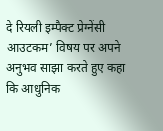दे रियली इम्पैक्ट प्रेग्नेंसी आउटकम’ विषय पर अपने अनुभव साझा करते हुए कहा कि आधुनिक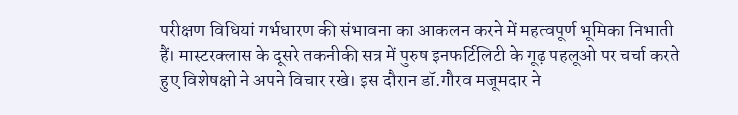परीक्षण विधियां गर्भधारण की संभावना का आकलन करने में महत्वपूर्ण भूमिका निभाती हैं। मास्टरक्लास के दूसरे तकनीकी सत्र में पुरुष इनफर्टिलिटी के गूढ़ पहलूओ पर चर्चा करते हुए विशेषक्षो ने अपने विचार रखे। इस दौरान डॉ.गौरव मजूमदार ने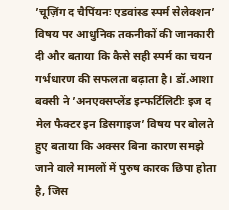’चूज़िंग द चैपिंयनः एडवांस्ड स्पर्म सेलेक्शन’ विषय पर आधुनिक तकनीकों की जानकारी दी और बताया कि कैसे सही स्पर्म का चयन गर्भधारण की सफलता बढ़ाता है। डॉ.आशा बक्सी ने ’अनएक्सप्लेंड इन्फर्टिलिटीः इज द मेल फैक्टर इन डिसगाइज’ विषय पर बोलते हुए बताया कि अक्सर बिना कारण समझे जाने वाले मामलों में पुरुष कारक छिपा होता है, जिस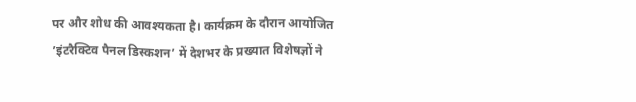पर और शोध की आवश्यकता है। कार्यक्रम के दौरान आयोजित ’इंटरैक्टिव पैनल डिस्कशन’ में देशभर के प्रख्यात विशेषज्ञों ने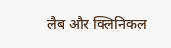लैब और क्लिनिकल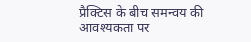प्रैक्टिस के बीच समन्वय की आवश्यकता पर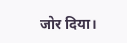जोर दिया।